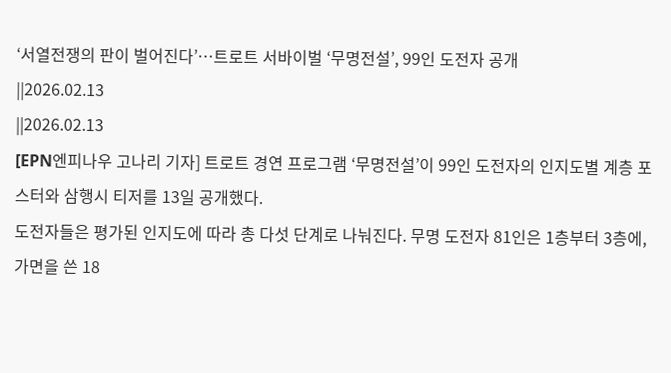‘서열전쟁의 판이 벌어진다’…트로트 서바이벌 ‘무명전설’, 99인 도전자 공개
||2026.02.13
||2026.02.13
[EPN엔피나우 고나리 기자] 트로트 경연 프로그램 ‘무명전설’이 99인 도전자의 인지도별 계층 포스터와 삼행시 티저를 13일 공개했다.
도전자들은 평가된 인지도에 따라 총 다섯 단계로 나눠진다. 무명 도전자 81인은 1층부터 3층에, 가면을 쓴 18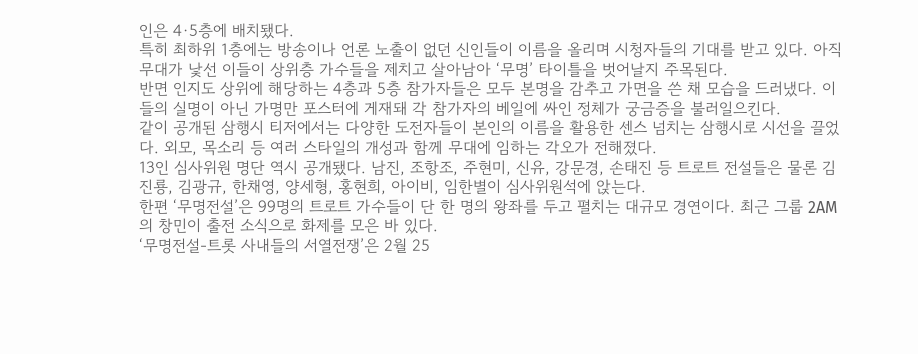인은 4·5층에 배치됐다.
특히 최하위 1층에는 방송이나 언론 노출이 없던 신인들이 이름을 올리며 시청자들의 기대를 받고 있다. 아직 무대가 낯선 이들이 상위층 가수들을 제치고 살아남아 ‘무명’ 타이틀을 벗어날지 주목된다.
반면 인지도 상위에 해당하는 4층과 5층 참가자들은 모두 본명을 감추고 가면을 쓴 채 모습을 드러냈다. 이들의 실명이 아닌 가명만 포스터에 게재돼 각 참가자의 베일에 싸인 정체가 궁금증을 불러일으킨다.
같이 공개된 삼행시 티저에서는 다양한 도전자들이 본인의 이름을 활용한 센스 넘치는 삼행시로 시선을 끌었다. 외모, 목소리 등 여러 스타일의 개성과 함께 무대에 임하는 각오가 전해졌다.
13인 심사위원 명단 역시 공개됐다. 남진, 조항조, 주현미, 신유, 강문경, 손태진 등 트로트 전설들은 물론 김진룡, 김광규, 한채영, 양세형, 홍현희, 아이비, 임한별이 심사위원석에 앉는다.
한편 ‘무명전설’은 99명의 트로트 가수들이 단 한 명의 왕좌를 두고 펼치는 대규모 경연이다. 최근 그룹 2AM의 창민이 출전 소식으로 화제를 모은 바 있다.
‘무명전설-트롯 사내들의 서열전쟁’은 2월 25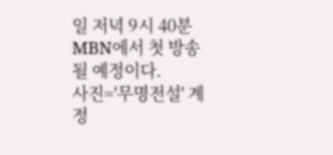일 저녁 9시 40분 MBN에서 첫 방송될 예정이다.
사진='무명전설' 계정